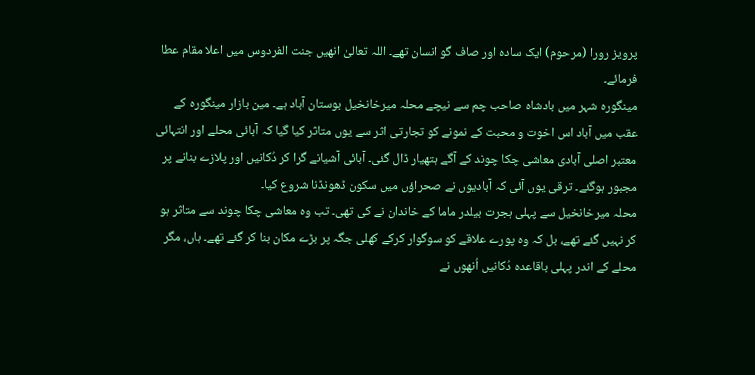پرویز رورا (مرحوم) ایک سادہ اور صاف گو انسان تھے۔ اللہ تعالیٰ انھیں جنت الفردوس میں اعلا مقام عطا فرمائے۔
مینگورہ شہر میں بادشاہ صاحب چم سے نیچے محلہ میرخانخیل بوستان آباد ہے۔ مین بازار مینگورہ کے عقب میں آباد اس اخوت و محبت کے نمونے کو تجارتی اثر سے یوں متاثر کیا گیا کہ آبائی محلے اور انتہائی معتبر اصلی آبادی معاشی چکا چوند کے آگے ہتھیار ڈال گئی۔ آبائی آشیانے گرا کر دُکانیں اور پلازے بنانے پر مجبور ہوگئے۔ ترقی یوں آئی کہ آبادیوں نے صحراؤں میں سکون ڈھونڈنا شروع کیا۔
محلہ میرخانخیل سے پہلی ہجرت بیلدر ماما کے خاندان نے کی تھی۔ تب وہ معاشی چکا چوند سے متاثر ہو کر نہیں گئے تھے، بل کہ وہ پورے علاقے کو سوگوار کرکے کھلی جگہ پر بڑے مکان بنا کر گئے تھے۔ ہاں، مگر محلے کے اندر پہلی باقاعدہ دُکانیں اُنھوں نے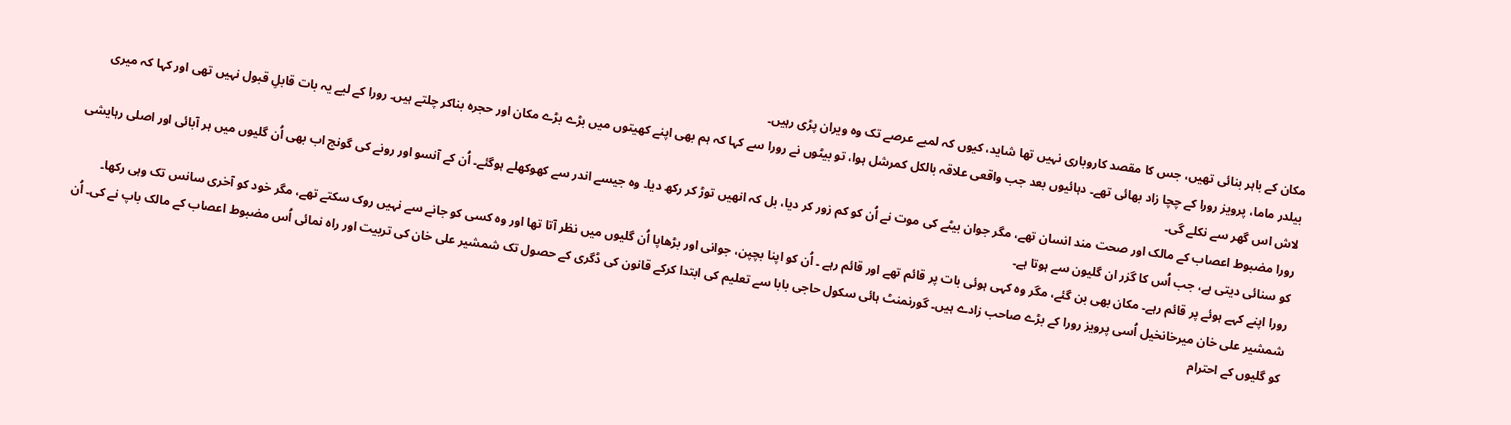مکان کے باہر بنائی تھیں، جس کا مقصد کاروباری نہیں تھا شاید، کیوں کہ لمبے عرصے تک وہ ویران پڑی رہیں۔
بیلدر ماما، پرویز رورا کے چچا زاد بھائی تھے۔ دہائیوں بعد جب واقعی علاقہ بالکل کمرشل ہوا، تو بیٹوں نے رورا سے کہا کہ ہم بھی اپنے کھیتوں میں بڑے بڑے مکان اور حجرہ بناکر چلتے ہیں۔ رورا کے لیے یہ بات قابلِ قبول نہیں تھی اور کہا کہ میری لاش اس گھر سے نکلے گی۔
رورا مضبوط اعصاب کے مالک اور صحت مند انسان تھے، مگر جوان بیٹے کی موت نے اُن کو کم زور کر دیا، بل کہ انھیں توڑ کر رکھ دیا۔ وہ جیسے اندر سے کھوکھلے ہوگئے۔ اُن کے آنسو اور رونے کی گونج اب بھی اُن گلیوں میں ہر آبائی اور اصلی رہایشی کو سنائی دیتی ہے، جب اُس کا گزر ان گلیون سے ہوتا ہے۔
رورا اپنے کہے ہوئے پر قائم رہے۔ مکان بھی بن گئے، مگر وہ کہی ہوئی بات پر قائم تھے اور قائم رہے ۔ اُن کو اپنا بچپن، جوانی اور بڑھاپا اُن گلیوں میں نظر آتا تھا اور وہ کسی کو جانے سے نہیں روک سکتے تھے، مگر خود کو آخری سانس تک وہی رکھا۔
شمشیر علی خان میرخانخیل اُسی پرویز رورا کے بڑے صاحب زادے ہیں۔ گورنمنٹ ہائی سکول حاجی بابا سے تعلیم کی ابتدا کرکے قانون کی ڈگری کے حصول تک شمشیر علی خان کی تربیت اور راہ نمائی اُس مضبوط اعصاب کے مالک باپ نے کی۔ اُن کو گلیوں کے احترام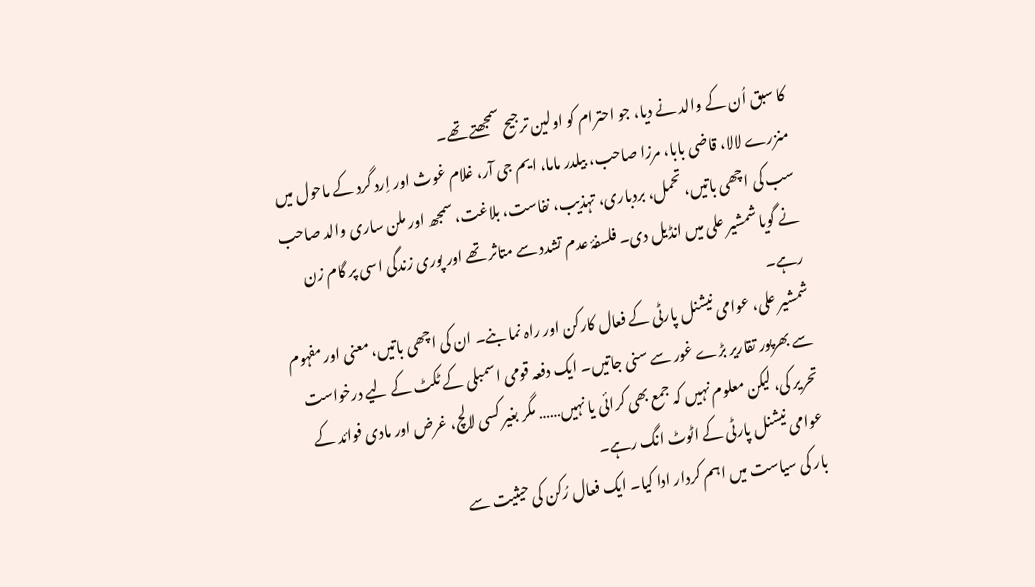کا سبق اُن کے والد نے دیا، جو احترام کو اولین ترجیح سمجھتے تھے۔
منزرے لالا، قاضی بابا، مرزا صاحب، بیلدر ماما، ایم جی آر، غلام غوث اور اِرد گرد کے ماحول میں سب کی اچھی باتیں، تحمل، بردباری، تہذیب، نفاست، بلاغت، سمجھ اور ملن ساری والد صاحب نے گویا شمشیر علی میں انڈیل دی۔ فلسفۂ عدم تشدد سے متاثر تھے اور پوری زندگی اسی پر گام زن رہے۔
شمشیر علی، عوامی نیشنل پارٹی کے فعال کارکن اور راہ نما بنے۔ ان کی اچھی باتیں، معنی اور مفہوم سے بھرپور تقاریر بڑے غور سے سنی جاتیں۔ ایک دفعہ قومی اسمبلی کے ٹکٹ کے لیے درخواست تحریر کی، لیکن معلوم نہیں کہ جمع بھی کرائی یا نہیں…… مگر بغیر کسی لالچ، غرض اور مادی فوائد کے عوامی نیشنل پارٹی کے اٹوٹ انگ رہے۔
بار کی سیاست میں اہم کردار ادا کیا۔ ایک فعال رُکن کی حیثیت سے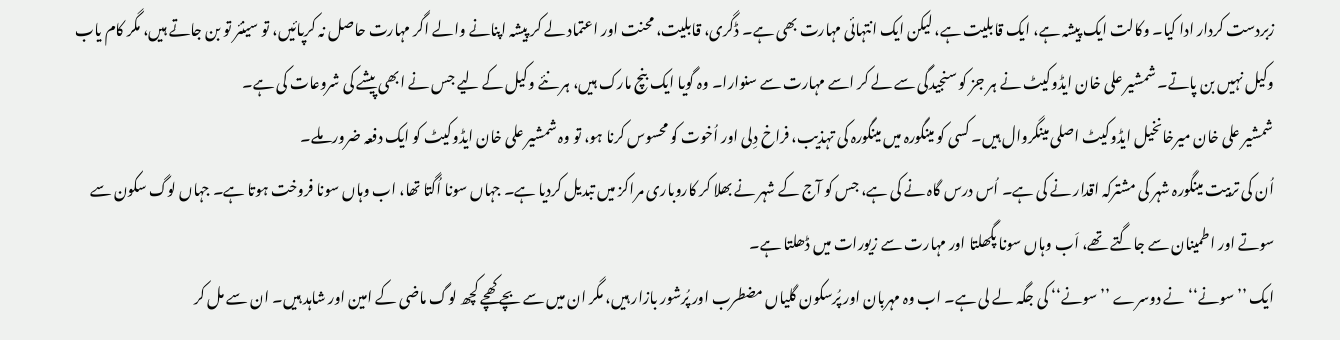زبردست کردار ادا کیا۔ وکالت ایک پیشہ ہے، ایک قابلیت ہے، لیکن ایک انتہائی مہارت بھی ہے۔ ڈگری، قابلیت، محنت اور اعتماد لے کر پیشہ اپنانے والے اگر مہارت حاصل نہ کرپائیں، تو سینئر تو بن جاتے ہیں، مگر کام یاب وکیل نہیں بن پاتے۔ شمشیر علی خان ایڈوکیٹ نے ہر جز کو سنجیدگی سے لے کر اسے مہارت سے سنوارا۔ وہ گویا ایک بنچ مارک ہیں، ہر نئے وکیل کے لیے جس نے ابھی پیشے کی شروعات کی ہے۔
شمشیر علی خان میرخانخیل ایڈوکیٹ اصلی مینگروال ہیں۔ کسی کو مینگورہ میں مینگورہ کی تہذیب، فراخ دِلی اور اُخوت کو محسوس کرنا ہو، تو وہ شمشیر علی خان ایڈوکیٹ کو ایک دفعہ ضرور ملے۔
اُن کی تربیت مینگورہ شہر کی مشترکہ اقدار نے کی ہے۔ اُس درس گاہ نے کی ہے، جس کو آج کے شہر نے بھلا کر کاروباری مراکز میں تبدیل کردیا ہے۔ جہاں سونا اُگتا تھا، اب وہاں سونا فروخت ہوتا ہے۔ جہاں لوگ سکون سے سوتے اور اطمینان سے جاگتے تھے، اَب وہاں سونا پگھلتا اور مہارت سے زیورات میں ڈھلتا ہے۔
ایک ’’سونے‘‘ نے دوسرے ’’سونے‘‘ کی جگہ لے لی ہے۔ اب وہ مہربان اور پُرسکون گلیاں مضطرب اور پُرشور بازار ہیں، مگر ان میں سے بچے کھچے کچھ لوگ ماضی کے امین اور شاہد ہیں۔ ان سے مل کر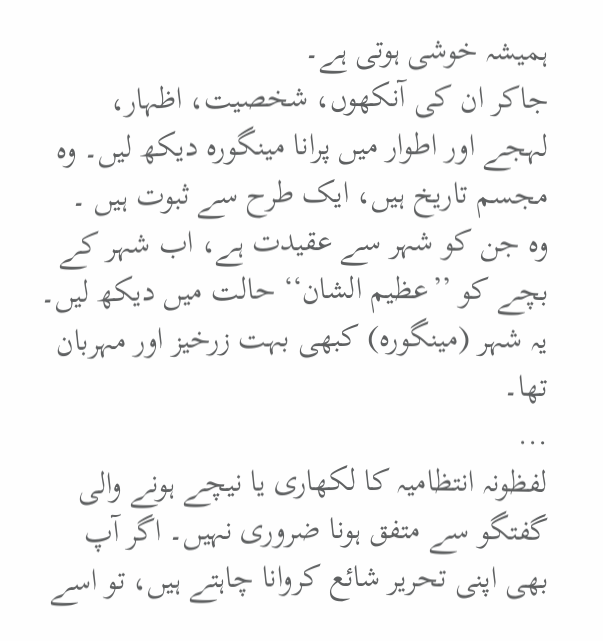ہمیشہ خوشی ہوتی ہے۔
جاکر ان کی آنکھوں، شخصیت، اظہار، لہجے اور اطوار میں پرانا مینگورہ دیکھ لیں۔ وہ مجسم تاریخ ہیں، ایک طرح سے ثبوت ہیں ۔
وہ جن کو شہر سے عقیدت ہے، اب شہر کے بچے کو ’’عظیم الشان‘‘ حالت میں دیکھ لیں۔ یہ شہر (مینگورہ) کبھی بہت زرخیز اور مہربان تھا۔
...
لفظونہ انتظامیہ کا لکھاری یا نیچے ہونے والی گفتگو سے متفق ہونا ضروری نہیں۔ اگر آپ بھی اپنی تحریر شائع کروانا چاہتے ہیں، تو اسے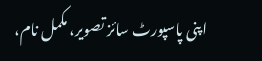اپنی پاسپورٹ سائز تصویر، مکمل نام،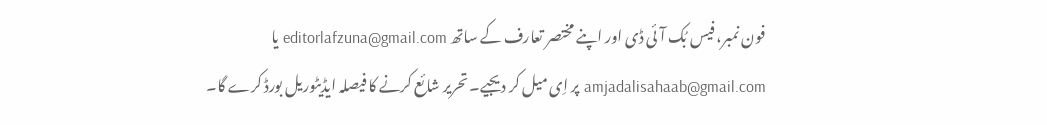فون نمبر، فیس بُک آئی ڈی اور اپنے مختصر تعارف کے ساتھ editorlafzuna@gmail.com یا amjadalisahaab@gmail.com پر اِی میل کر دیجیے۔ تحریر شائع کرنے کا فیصلہ ایڈیٹوریل بورڈ کرے گا۔